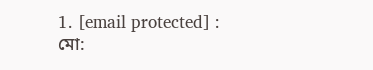1. [email protected] : মো: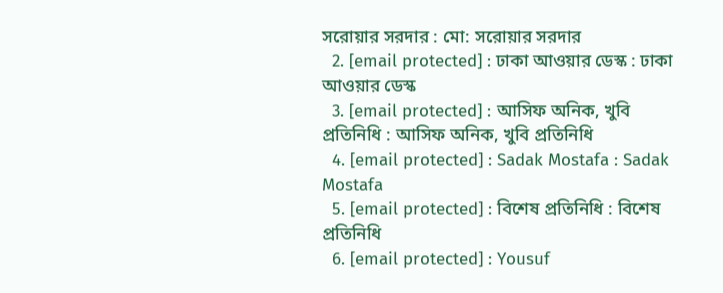সরোয়ার সরদার : মো: সরোয়ার সরদার
  2. [email protected] : ঢাকা আওয়ার ডেস্ক : ঢাকা আওয়ার ডেস্ক
  3. [email protected] : আসিফ অনিক, খুবি প্রতিনিধি : আসিফ অনিক, খুবি প্রতিনিধি
  4. [email protected] : Sadak Mostafa : Sadak Mostafa
  5. [email protected] : বিশেষ প্রতিনিধি : বিশেষ প্রতিনিধি
  6. [email protected] : Yousuf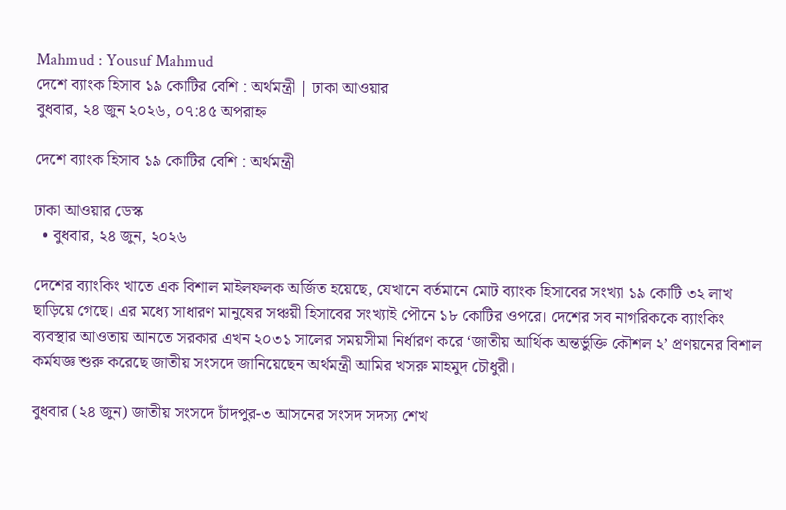Mahmud : Yousuf Mahmud
দেশে ব্যাংক হিসাব ১৯ কোটির বেশি : অর্থমন্ত্রী | ঢাকা আওয়ার
বুধবার, ২৪ জুন ২০২৬, ০৭:৪৫ অপরাহ্ন

দেশে ব্যাংক হিসাব ১৯ কোটির বেশি : অর্থমন্ত্রী

ঢাকা আওয়ার ডেস্ক
  • বুধবার, ২৪ জুন, ২০২৬

দেশের ব্যাংকিং খাতে এক বিশাল মাইলফলক অর্জিত হয়েছে, যেখানে বর্তমানে মোট ব্যাংক হিসাবের সংখ্যা ১৯ কোটি ৩২ লাখ ছাড়িয়ে গেছে। এর মধ্যে সাধারণ মানুষের সঞ্চয়ী হিসাবের সংখ্যাই পৌনে ১৮ কোটির ওপরে। দেশের সব নাগরিককে ব্যাংকিং ব্যবস্থার আওতায় আনতে সরকার এখন ২০৩১ সালের সময়সীমা নির্ধারণ করে ‘জাতীয় আর্থিক অন্তর্ভুক্তি কৌশল ২’ প্রণয়নের বিশাল কর্মযজ্ঞ শুরু করেছে জাতীয় সংসদে জানিয়েছেন অর্থমন্ত্রী আমির খসরু মাহমুদ চৌধুরী।

বুধবার (২৪ জুন) জাতীয় সংসদে চাঁদপুর-৩ আসনের সংসদ সদস্য শেখ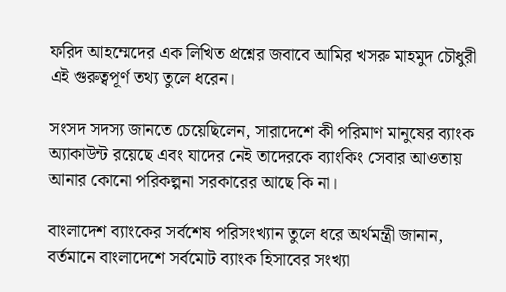ফরিদ আহম্মেদের এক লিখিত প্রশ্নের জবাবে আমির খসরু মাহমুদ চৌধুরী এই গুরুত্বপূর্ণ তথ্য তুলে ধরেন।

সংসদ সদস্য জানতে চেয়েছিলেন, সারাদেশে কী পরিমাণ মানুষের ব্যাংক অ্যাকাউন্ট রয়েছে এবং যাদের নেই তাদেরকে ব্যাংকিং সেবার আওতায় আনার কোনো পরিকল্পনা সরকারের আছে কি না।

বাংলাদেশ ব্যাংকের সর্বশেষ পরিসংখ্যান তুলে ধরে অর্থমন্ত্রী জানান, বর্তমানে বাংলাদেশে সর্বমোট ব্যাংক হিসাবের সংখ্যা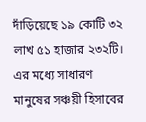দাঁড়িয়েছে ১৯ কোটি ৩২ লাখ ৫১ হাজার ২৩২টি। এর মধ্যে সাধারণ মানুষের সঞ্চয়ী হিসাবের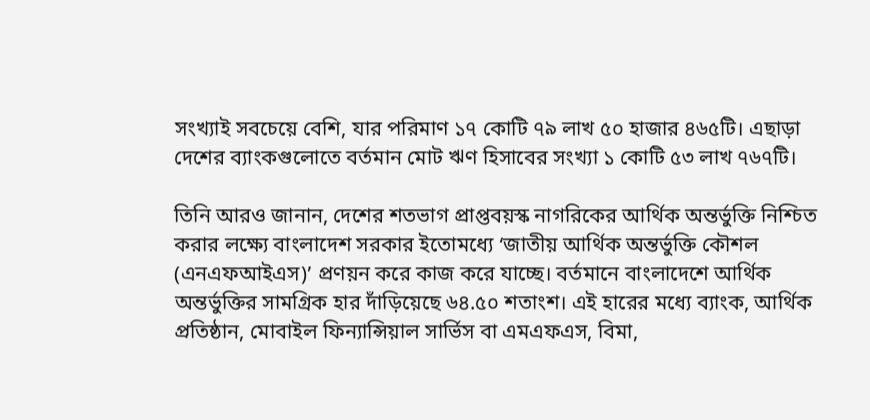সংখ্যাই সবচেয়ে বেশি, যার পরিমাণ ১৭ কোটি ৭৯ লাখ ৫০ হাজার ৪৬৫টি। এছাড়া দেশের ব্যাংকগুলোতে বর্তমান মোট ঋণ হিসাবের সংখ্যা ১ কোটি ৫৩ লাখ ৭৬৭টি।

তিনি আরও জানান, দেশের শতভাগ প্রাপ্তবয়স্ক নাগরিকের আর্থিক অন্তর্ভুক্তি নিশ্চিত করার লক্ষ্যে বাংলাদেশ সরকার ইতোমধ্যে ‘জাতীয় আর্থিক অন্তর্ভুক্তি কৌশল (এনএফআইএস)’ প্রণয়ন করে কাজ করে যাচ্ছে। বর্তমানে বাংলাদেশে আর্থিক অন্তর্ভুক্তির সামগ্রিক হার দাঁড়িয়েছে ৬৪.৫০ শতাংশ। এই হারের মধ্যে ব্যাংক, আর্থিক প্রতিষ্ঠান, মোবাইল ফিন্যান্সিয়াল সার্ভিস বা এমএফএস, বিমা,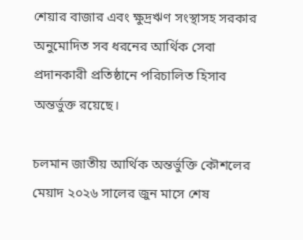শেয়ার বাজার এবং ক্ষুদ্রঋণ সংস্থাসহ সরকার অনুমোদিত সব ধরনের আর্থিক সেবা প্রদানকারী প্রতিষ্ঠানে পরিচালিত হিসাব অন্তর্ভুক্ত রয়েছে।

চলমান জাতীয় আর্থিক অন্তর্ভুক্তি কৌশলের মেয়াদ ২০২৬ সালের জুন মাসে শেষ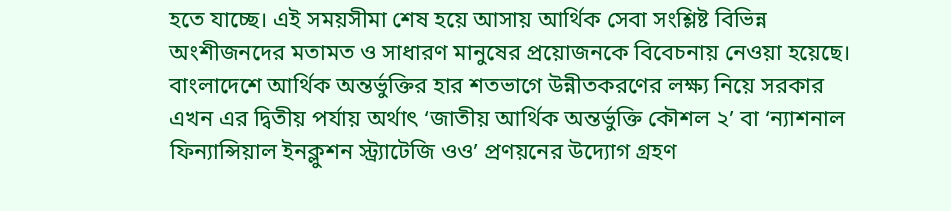হতে যাচ্ছে। এই সময়সীমা শেষ হয়ে আসায় আর্থিক সেবা সংশ্লিষ্ট বিভিন্ন অংশীজনদের মতামত ও সাধারণ মানুষের প্রয়োজনকে বিবেচনায় নেওয়া হয়েছে। বাংলাদেশে আর্থিক অন্তর্ভুক্তির হার শতভাগে উন্নীতকরণের লক্ষ্য নিয়ে সরকার এখন এর দ্বিতীয় পর্যায় অর্থাৎ ‘জাতীয় আর্থিক অন্তর্ভুক্তি কৌশল ২’ বা ‘ন্যাশনাল ফিন্যান্সিয়াল ইনক্লুশন স্ট্র্যাটেজি ওও’ প্রণয়নের উদ্যোগ গ্রহণ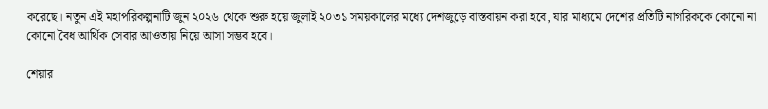করেছে। নতুন এই মহাপরিকল্পনাটি জুন ২০২৬ থেকে শুরু হয়ে জুলাই ২০৩১ সময়কালের মধ্যে দেশজুড়ে বাস্তবায়ন করা হবে, যার মাধ্যমে দেশের প্রতিটি নাগরিককে কোনো না কোনো বৈধ আর্থিক সেবার আওতায় নিয়ে আসা সম্ভব হবে।

শেয়ার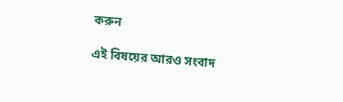করুন

এই বিষয়ের আরও সংবাদ